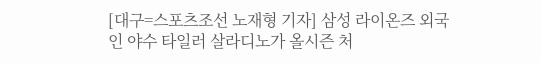[대구=스포츠조선 노재형 기자] 삼성 라이온즈 외국인 야수 타일러 살라디노가 올시즌 처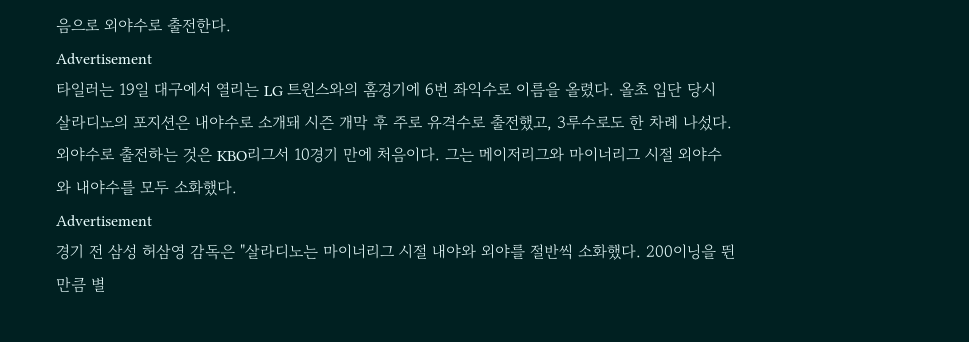음으로 외야수로 출전한다.
Advertisement
타일러는 19일 대구에서 열리는 LG 트윈스와의 홈경기에 6번 좌익수로 이름을 올렸다. 올초 입단 당시 살라디노의 포지션은 내야수로 소개돼 시즌 개막 후 주로 유격수로 출전했고, 3루수로도 한 차례 나섰다.
외야수로 출전하는 것은 KBO리그서 10경기 만에 처음이다. 그는 메이저리그와 마이너리그 시절 외야수와 내야수를 모두 소화했다.
Advertisement
경기 전 삼성 허삼영 감독은 "살라디노는 마이너리그 시절 내야와 외야를 절반씩 소화했다. 200이닝을 뛴 만큼 별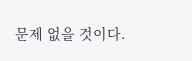문제 없을 것이다.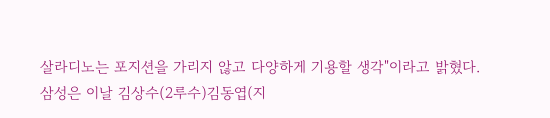살라디노는 포지션을 가리지 않고 다양하게 기용할 생각"이라고 밝혔다.
삼성은 이날 김상수(2루수)김동엽(지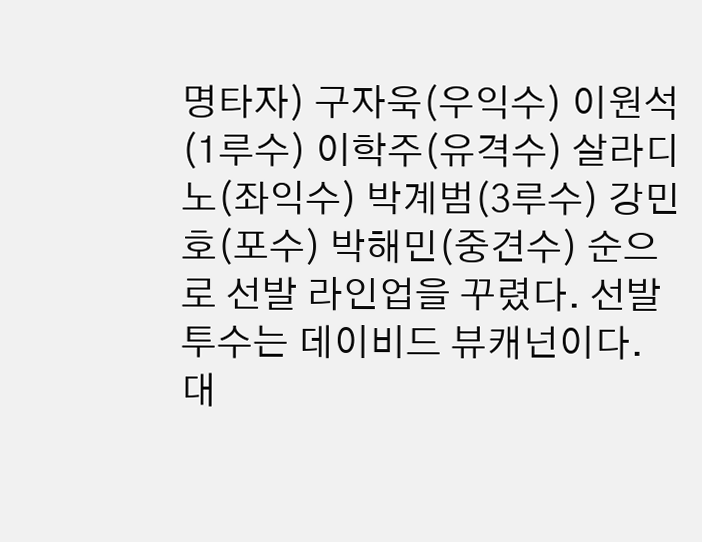명타자) 구자욱(우익수) 이원석(1루수) 이학주(유격수) 살라디노(좌익수) 박계범(3루수) 강민호(포수) 박해민(중견수) 순으로 선발 라인업을 꾸렸다. 선발투수는 데이비드 뷰캐넌이다.
대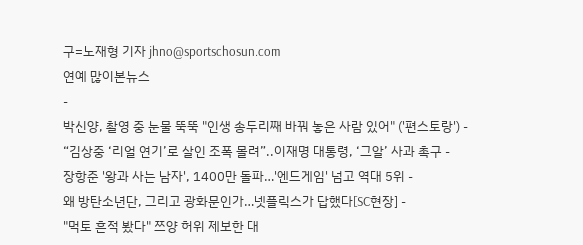구=노재형 기자 jhno@sportschosun.com
연예 많이본뉴스
-
박신양, 촬영 중 눈물 뚝뚝 "인생 송두리째 바꿔 놓은 사람 있어" ('편스토랑') -
“김상중 ‘리얼 연기’로 살인 조폭 몰려”..이재명 대통령, ‘그알’ 사과 촉구 -
장항준 '왕과 사는 남자', 1400만 돌파…'엔드게임' 넘고 역대 5위 -
왜 방탄소년단, 그리고 광화문인가…넷플릭스가 답했다[SC현장] -
"먹토 흔적 봤다" 쯔양 허위 제보한 대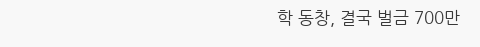학 동창, 결국 벌금 700만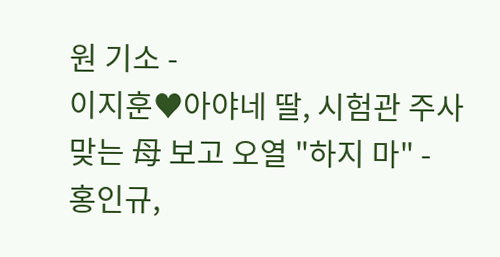원 기소 -
이지훈♥아야네 딸, 시험관 주사 맞는 母 보고 오열 "하지 마" -
홍인규,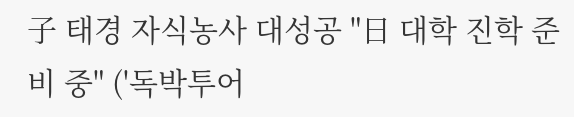子 태경 자식농사 대성공 "日 대학 진학 준비 중" ('독박투어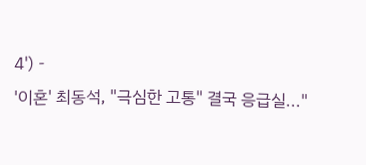4') -
'이혼' 최동석, "극심한 고통" 결국 응급실..."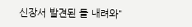신장서 발견된 돌 내려와"